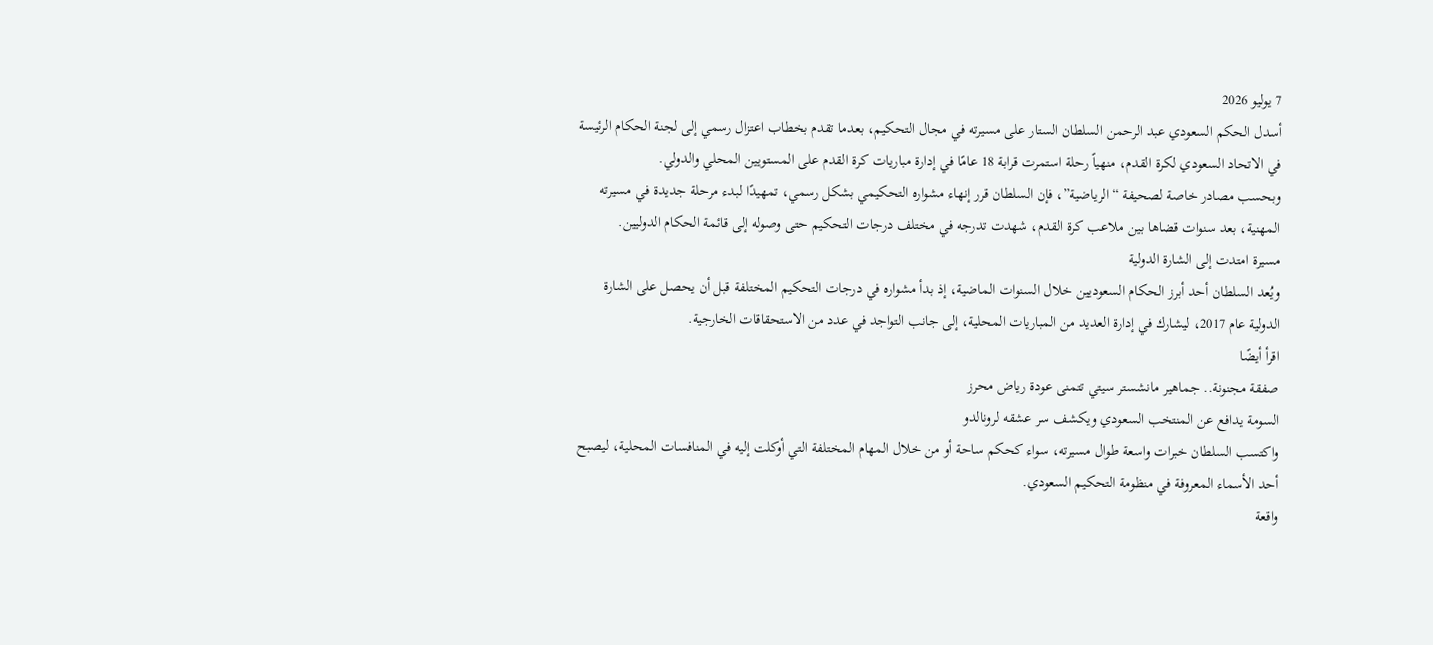7 يوليو 2026
أسدل الحكم السعودي عبد الرحمن السلطان الستار على مسيرته في مجال التحكيم، بعدما تقدم بخطاب اعتزال رسمي إلى لجنة الحكام الرئيسة في الاتحاد السعودي لكرة القدم، منهياً رحلة استمرت قرابة 18 عامًا في إدارة مباريات كرة القدم على المستويين المحلي والدولي.
وبحسب مصادر خاصة لصحيفة “الرياضية”، فإن السلطان قرر إنهاء مشواره التحكيمي بشكل رسمي، تمهيدًا لبدء مرحلة جديدة في مسيرته المهنية، بعد سنوات قضاها بين ملاعب كرة القدم، شهدت تدرجه في مختلف درجات التحكيم حتى وصوله إلى قائمة الحكام الدوليين.
مسيرة امتدت إلى الشارة الدولية
ويُعد السلطان أحد أبرز الحكام السعوديين خلال السنوات الماضية، إذ بدأ مشواره في درجات التحكيم المختلفة قبل أن يحصل على الشارة الدولية عام 2017، ليشارك في إدارة العديد من المباريات المحلية، إلى جانب التواجد في عدد من الاستحقاقات الخارجية.
اقرأ أيضًا
صفقة مجنونة.. جماهير مانشستر سيتي تتمنى عودة رياض محرز
السومة يدافع عن المنتخب السعودي ويكشف سر عشقه لرونالدو
واكتسب السلطان خبرات واسعة طوال مسيرته، سواء كحكم ساحة أو من خلال المهام المختلفة التي أوكلت إليه في المنافسات المحلية، ليصبح أحد الأسماء المعروفة في منظومة التحكيم السعودي.
واقعة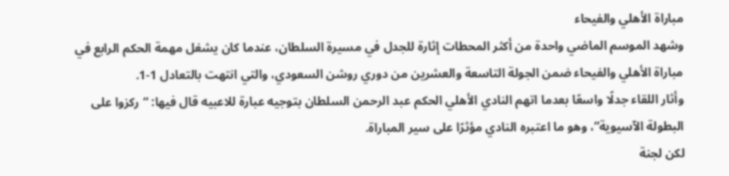مباراة الأهلي والفيحاء
وشهد الموسم الماضي واحدة من أكثر المحطات إثارة للجدل في مسيرة السلطان، عندما كان يشغل مهمة الحكم الرابع في مباراة الأهلي والفيحاء ضمن الجولة التاسعة والعشرين من دوري روشن السعودي، والتي انتهت بالتعادل 1-1.
وأثار اللقاء جدلًا واسعًا بعدما اتهم النادي الأهلي الحكم عبد الرحمن السلطان بتوجيه عبارة للاعبيه قال فيها: “ركزوا على البطولة الآسيوية”، وهو ما اعتبره النادي مؤثرًا على سير المباراة.
لكن لجنة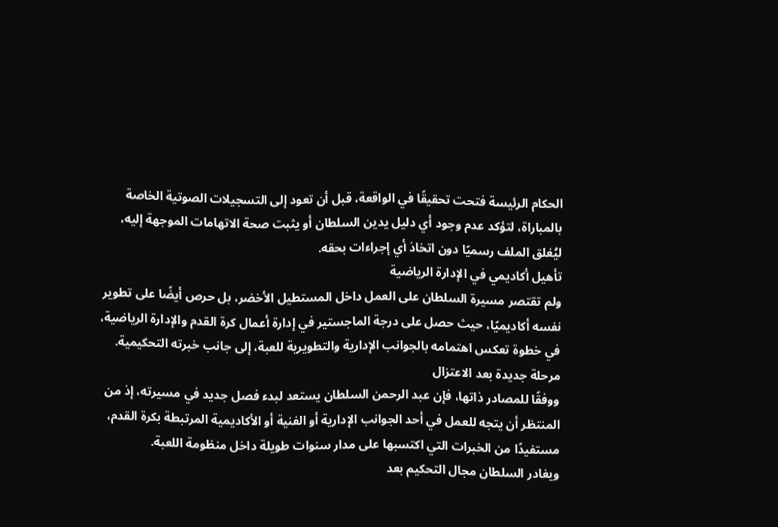الحكام الرئيسة فتحت تحقيقًا في الواقعة، قبل أن تعود إلى التسجيلات الصوتية الخاصة بالمباراة، لتؤكد عدم وجود أي دليل يدين السلطان أو يثبت صحة الاتهامات الموجهة إليه، ليُغلق الملف رسميًا دون اتخاذ أي إجراءات بحقه.
تأهيل أكاديمي في الإدارة الرياضية
ولم تقتصر مسيرة السلطان على العمل داخل المستطيل الأخضر، بل حرص أيضًا على تطوير نفسه أكاديميًا، حيث حصل على درجة الماجستير في إدارة أعمال كرة القدم والإدارة الرياضية، في خطوة تعكس اهتمامه بالجوانب الإدارية والتطويرية للعبة، إلى جانب خبرته التحكيمية.
مرحلة جديدة بعد الاعتزال
ووفقًا للمصادر ذاتها، فإن عبد الرحمن السلطان يستعد لبدء فصل جديد في مسيرته، إذ من المنتظر أن يتجه للعمل في أحد الجوانب الإدارية أو الفنية أو الأكاديمية المرتبطة بكرة القدم، مستفيدًا من الخبرات التي اكتسبها على مدار سنوات طويلة داخل منظومة اللعبة.
ويغادر السلطان مجال التحكيم بعد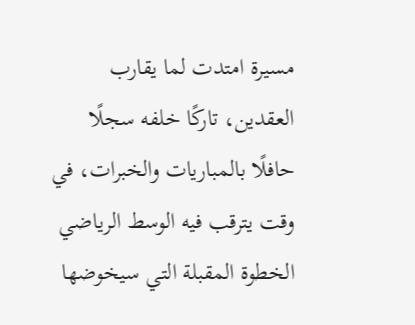مسيرة امتدت لما يقارب العقدين، تاركًا خلفه سجلًا حافلًا بالمباريات والخبرات، في وقت يترقب فيه الوسط الرياضي الخطوة المقبلة التي سيخوضها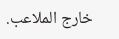خارج الملاعب.